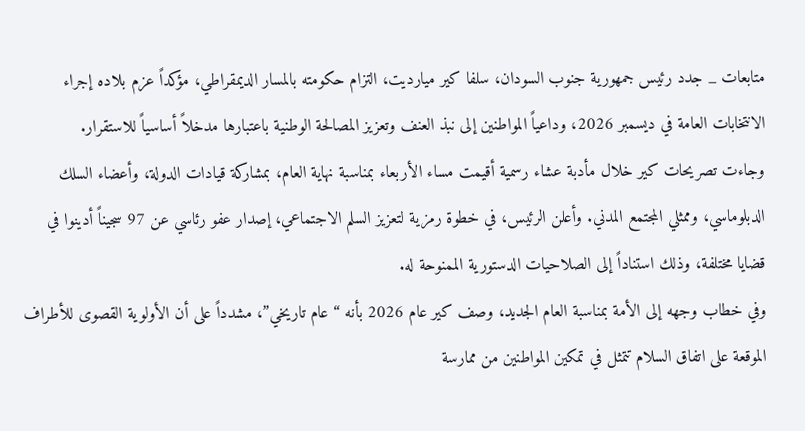متابعات _ جدد رئيس جمهورية جنوب السودان، سلفا كير ميارديت، التزام حكومته بالمسار الديمقراطي، مؤكداً عزم بلاده إجراء الانتخابات العامة في ديسمبر 2026، وداعياً المواطنين إلى نبذ العنف وتعزيز المصالحة الوطنية باعتبارها مدخلاً أساسياً للاستقرار.
وجاءت تصريحات كير خلال مأدبة عشاء رسمية أقيمت مساء الأربعاء بمناسبة نهاية العام، بمشاركة قيادات الدولة، وأعضاء السلك الدبلوماسي، وممثلي المجتمع المدني. وأعلن الرئيس، في خطوة رمزية لتعزيز السلم الاجتماعي، إصدار عفو رئاسي عن 97 سجيناً أدينوا في قضايا مختلفة، وذلك استناداً إلى الصلاحيات الدستورية الممنوحة له.
وفي خطاب وجهه إلى الأمة بمناسبة العام الجديد، وصف كير عام 2026 بأنه “عام تاريخي”، مشدداً على أن الأولوية القصوى للأطراف الموقعة على اتفاق السلام تتمثل في تمكين المواطنين من ممارسة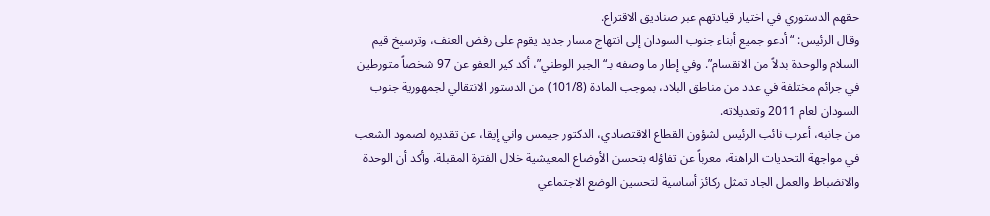حقهم الدستوري في اختيار قيادتهم عبر صناديق الاقتراع.
وقال الرئيس: “أدعو جميع أبناء جنوب السودان إلى انتهاج مسار جديد يقوم على رفض العنف، وترسيخ قيم السلام والوحدة بدلاً من الانقسام”. وفي إطار ما وصفه بـ“الجبر الوطني”، أكد كير العفو عن 97 شخصاً متورطين في جرائم مختلفة في عدد من مناطق البلاد، بموجب المادة (101/8) من الدستور الانتقالي لجمهورية جنوب السودان لعام 2011 وتعديلاته.
من جانبه، أعرب نائب الرئيس لشؤون القطاع الاقتصادي، الدكتور جيمس واني إيقا، عن تقديره لصمود الشعب في مواجهة التحديات الراهنة، معرباً عن تفاؤله بتحسن الأوضاع المعيشية خلال الفترة المقبلة. وأكد أن الوحدة والانضباط والعمل الجاد تمثل ركائز أساسية لتحسين الوضع الاجتماعي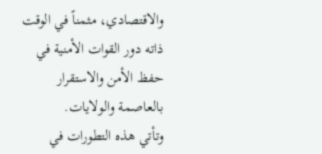والاقتصادي، مثمناً في الوقت ذاته دور القوات الأمنية في حفظ الأمن والاستقرار بالعاصمة والولايات.
وتأتي هذه التطورات في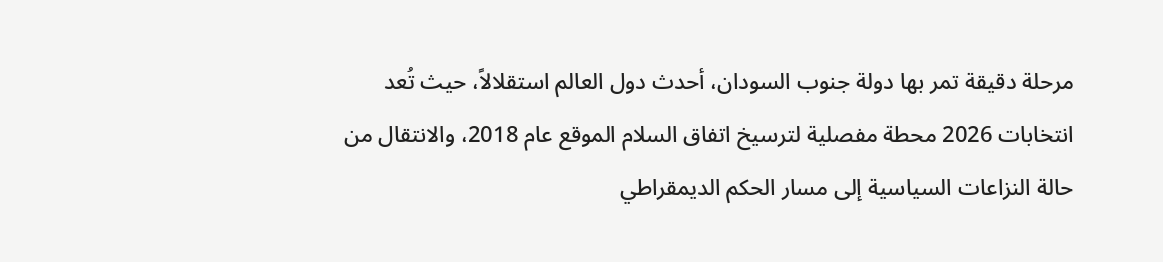مرحلة دقيقة تمر بها دولة جنوب السودان، أحدث دول العالم استقلالاً، حيث تُعد انتخابات 2026 محطة مفصلية لترسيخ اتفاق السلام الموقع عام 2018، والانتقال من حالة النزاعات السياسية إلى مسار الحكم الديمقراطي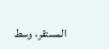المستقر، وسط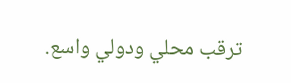ترقب محلي ودولي واسع.